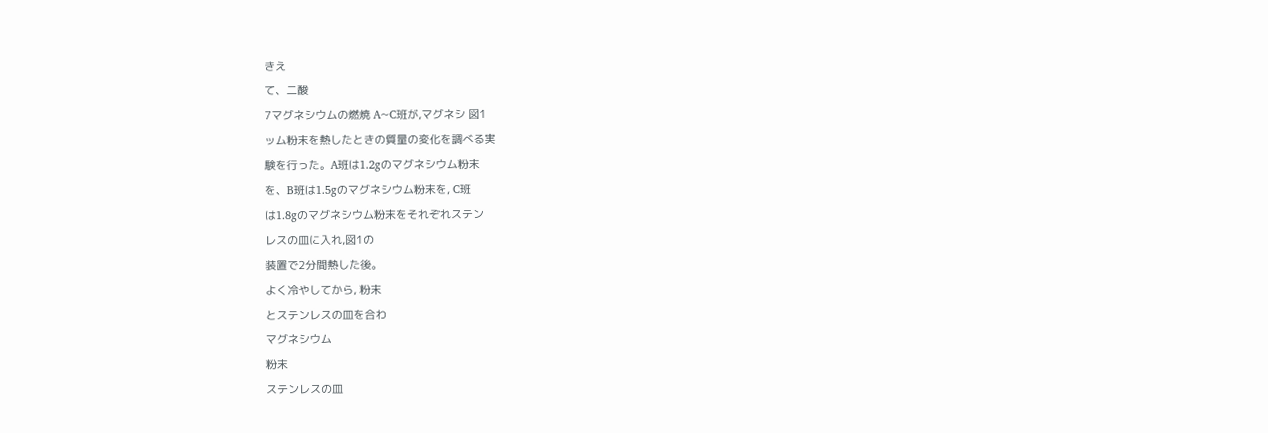きえ
て、二酸
7マグネシウムの燃焼 A~C班が,マグネシ 図1
ッム粉末を熱したときの質量の変化を調べる実
験を行った。A班は1.2gのマグネシウム粉末
を、B班は1.5gのマグネシウム粉末を, C班
は1.8gのマグネシウム粉末をそれぞれステン
レスの皿に入れ,図1の
装置で2分間熱した後。
よく冷やしてから, 粉末
とステンレスの皿を合わ
マグネシウム
粉末
ステンレスの皿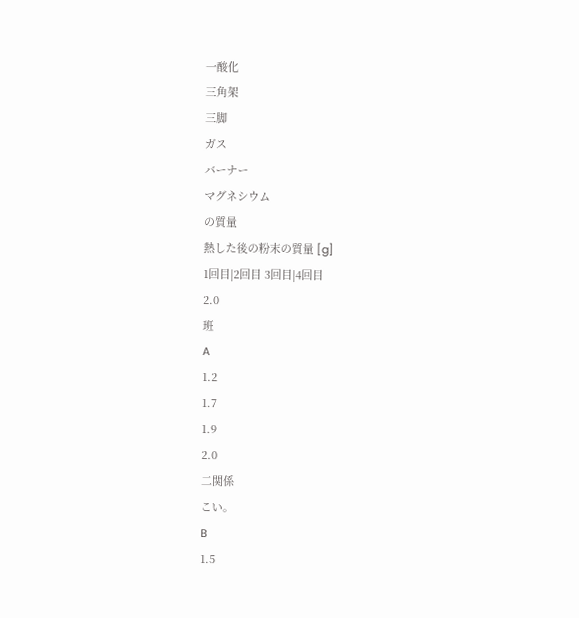一酸化
三角架
三脚
ガス
バーナー
マグネシウム
の質量
熱した後の粉末の質量 [g]
1回目|2回目 3回目|4回目
2.0
班
A
1.2
1.7
1.9
2.0
二関係
こい。
B
1.5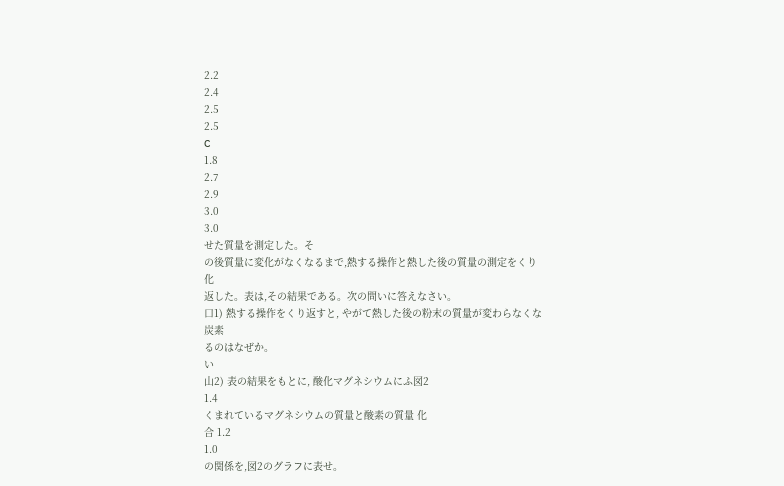2.2
2.4
2.5
2.5
C
1.8
2.7
2.9
3.0
3.0
せた質量を測定した。そ
の後質量に変化がなくなるまで,熱する操作と熱した後の質量の測定をくり
化
返した。表は,その結果である。次の問いに答えなさい。
口1) 熱する操作をくり返すと, やがて熱した後の粉末の質量が変わらなくな
炭素
るのはなぜか。
い
山2) 表の結果をもとに, 酸化マグネシウムにふ図2
1.4
くまれているマグネシウムの質量と酸素の質量 化
合 1.2
1.0
の関係を,図2のグラフに表せ。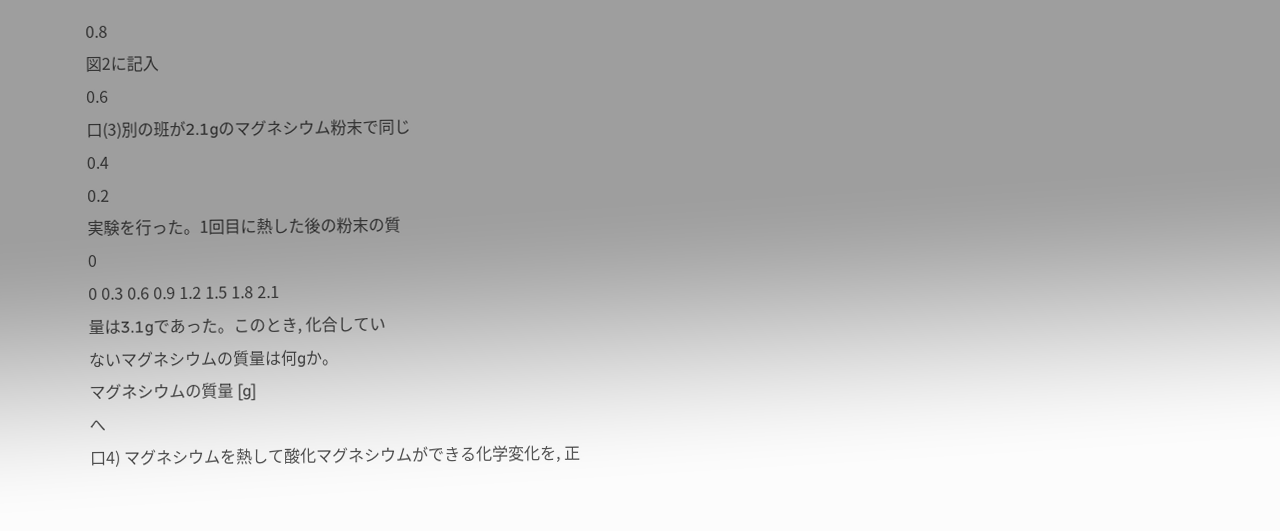0.8
図2に記入
0.6
口(3)別の班が2.1gのマグネシウム粉末で同じ
0.4
0.2
実験を行った。1回目に熱した後の粉末の質
0
0 0.3 0.6 0.9 1.2 1.5 1.8 2.1
量は3.1gであった。このとき, 化合してい
ないマグネシウムの質量は何gか。
マグネシウムの質量 [g]
へ
口4) マグネシウムを熱して酸化マグネシウムができる化学変化を, 正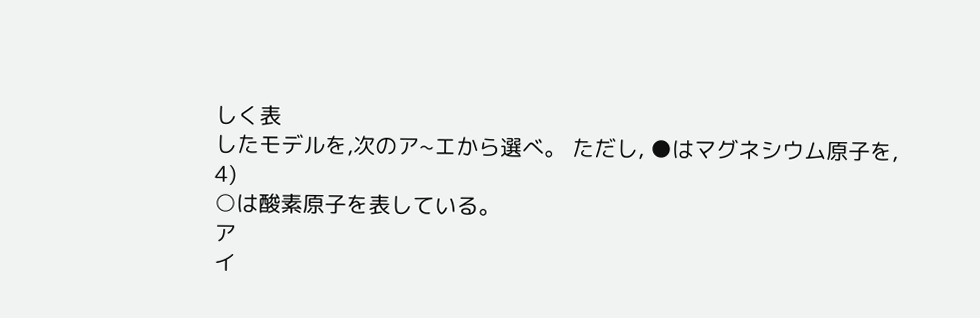しく表
したモデルを,次のア~エから選べ。 ただし, ●はマグネシウム原子を,
4)
○は酸素原子を表している。
ア
イ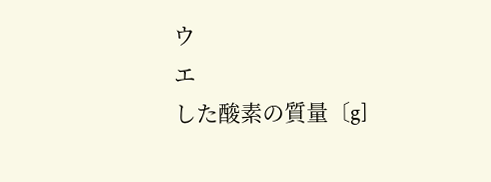ウ
エ
した酸素の質量〔g]